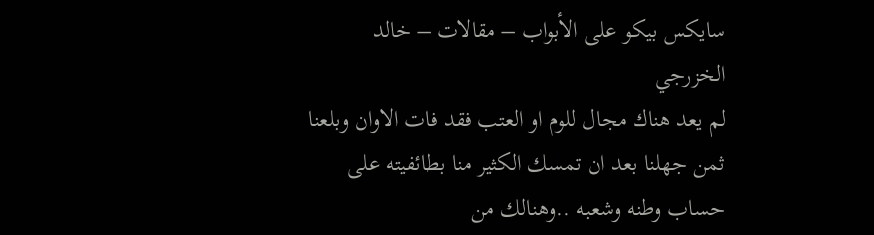سايكس بيكو على الأبواب – مقالات – خالد الخزرجي
لم يعد هناك مجال للوم او العتب فقد فات الاوان وبلعنا ثمن جهلنا بعد ان تمسك الكثير منا بطائفيته على حساب وطنه وشعبه ..وهنالك من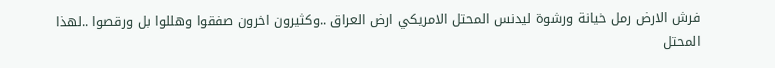فرش الارض رمل خيانة ورشوة ليدنس المحتل الامريكي ارض العراق ..وكثيرون اخرون صفقوا وهللوا بل ورقصوا ..لهذا المحتل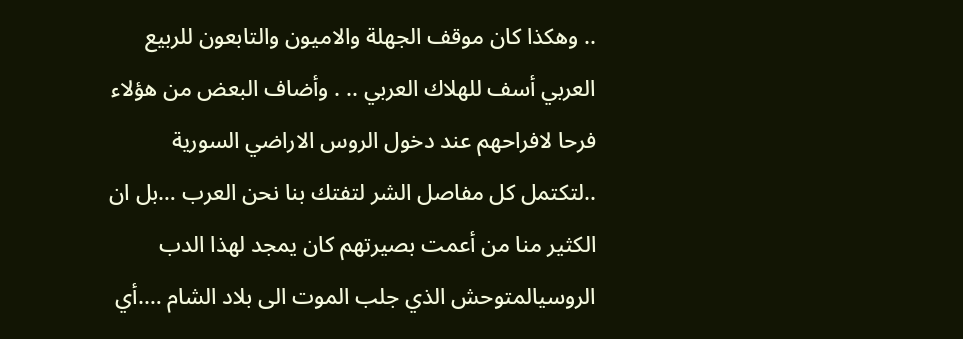.. وهكذا كان موقف الجهلة والاميون والتابعون للربيع العربي أسف للهلاك العربي .. . وأضاف البعض من هؤلاء فرحا لافراحهم عند دخول الروس الاراضي السورية ..لتكتمل كل مفاصل الشر لتفتك بنا نحن العرب …بل ان الكثير منا من أعمت بصيرتهم كان يمجد لهذا الدب الروسيالمتوحش الذي جلب الموت الى بلاد الشام ….أي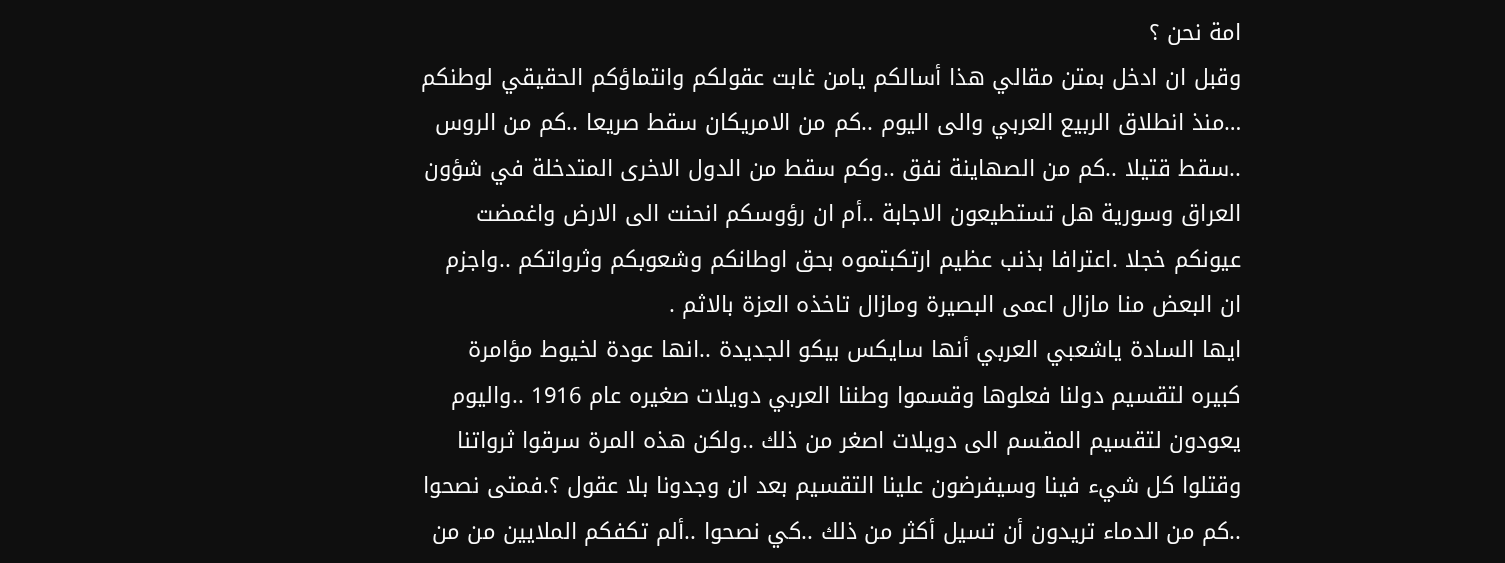امة نحن ؟
وقبل ان ادخل بمتن مقالي هذا أسالكم يامن غابت عقولكم وانتماؤكم الحقيقي لوطنكم …منذ انطلاق الربيع العربي والى اليوم ..كم من الامريكان سقط صريعا ..كم من الروس ..سقط قتيلا ..كم من الصهاينة نفق ..وكم سقط من الدول الاخرى المتدخلة في شؤون العراق وسورية هل تستطيعون الاجابة ..أم ان رؤوسكم انحنت الى الارض واغمضت عيونكم خجلا .اعترافا بذنب عظيم ارتكبتموه بحق اوطانكم وشعوبكم وثرواتكم ..واجزم ان البعض منا مازال اعمى البصيرة ومازال تاخذه العزة بالاثم .
ايها السادة ياشعبي العربي أنها سايكس بيكو الجديدة ..انها عودة لخيوط مؤامرة كبيره لتقسيم دولنا فعلوها وقسموا وطننا العربي دويلات صغيره عام 1916 ..واليوم يعودون لتقسيم المقسم الى دويلات اصغر من ذلك ..ولكن هذه المرة سرقوا ثرواتنا وقتلوا كل شيء فينا وسيفرضون علينا التقسيم بعد ان وجدونا بلا عقول ؟.فمتى نصحوا ..كم من الدماء تريدون أن تسيل أكثر من ذلك ..كي نصحوا ..ألم تكفكم الملايين من من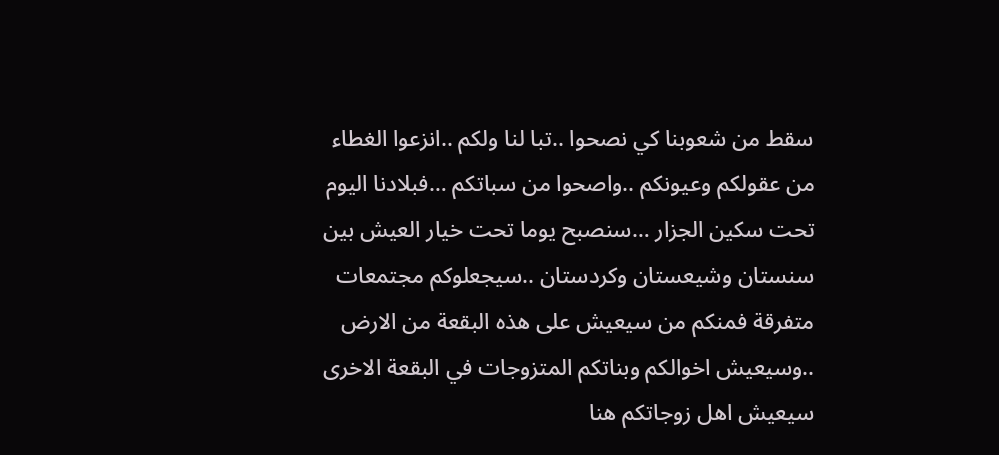سقط من شعوبنا كي نصحوا ..تبا لنا ولكم ..انزعوا الغطاء من عقولكم وعيونكم ..واصحوا من سباتكم …فبلادنا اليوم تحت سكين الجزار …سنصبح يوما تحت خيار العيش بين سنستان وشيعستان وكردستان ..سيجعلوكم مجتمعات متفرقة فمنكم من سيعيش على هذه البقعة من الارض ..وسيعيش اخوالكم وبناتكم المتزوجات في البقعة الاخرى سيعيش اهل زوجاتكم هنا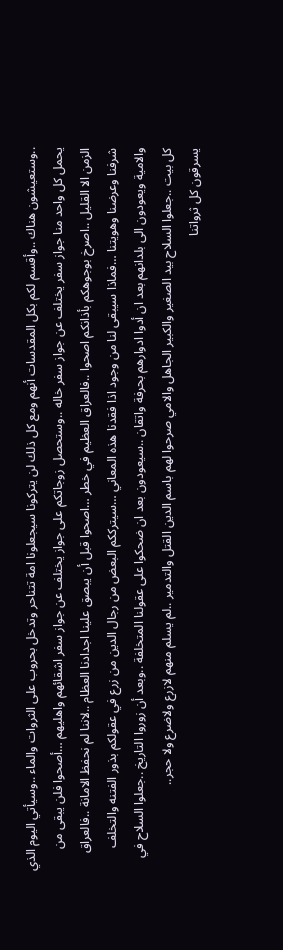..وستعيشون هناك ..وأقسم لكم بكل المقدسات أنهم ومع كل ذلك لن يتركونا سيجعلونا امة تتناحر وتدخل بحروب على الثروات والماء ..وسيأتي اليوم الذي يحمل كل واحد منا جواز سفر يختلف عن جواز سفر خاله ..وستحصل زوجاتكم على جواز يختلف عن جواز سفر اشقائهم واهليهم …أصحوا فلن يبقى من الزمن الا القليل ..اصرخ بوجوهكم بأذانكم اصحوا ..فالعراق العظيم في خطر …اصحوا قبل أن يبصق علينا اجدادنا العظام ..لاننا لم نحفظ الامانة ..فالعراق شرفنا وعرضنا وهويتنا …فماذا سيبقى لنا من وجود اذا فقدنا هذه المعاني …سيترككم البعض من رجال الدين من زرع في عقولكم بذور الفتنه والتخلف والامية ويعودون الى بلدانهم بعد ان أدوا ادوارهم بحرفة واتقان ..سيعودون بعد ان ضحكوا على عقولنا المتخلفة ..وبعد أن زوروا التاريخ ..جعلوا السلاح في كل بيت ..جعلوا السلاح بيد الصغير والكبير الجاهل والامي صرحوا لهم باسم الدين القتل والتدمير ..لم يسلم منهم لازرع ولاضرع ولا حجر..
يسرقون كل ثرواتنا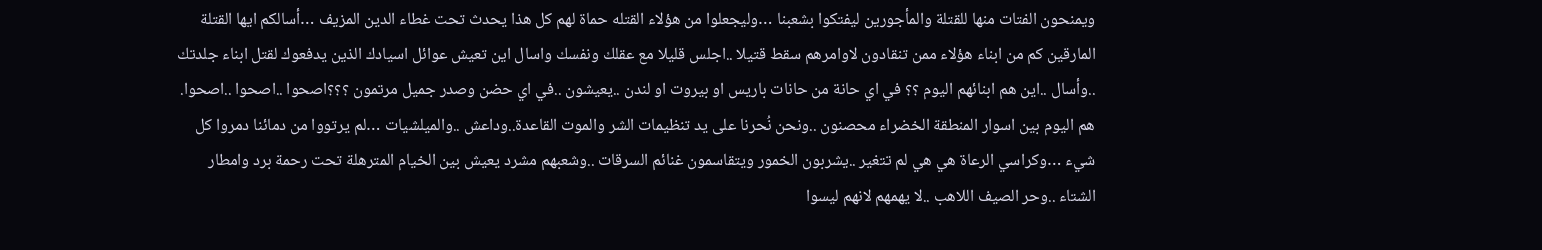ويمنحون الفتات منها للقتلة والمأجورين ليفتكوا بشعبنا …وليجعلوا من هؤلاء القتله حماة لهم كل هذا يحدث تحت غطاء الدين المزيف …أسالكم ايها القتلة المارقين كم من ابناء هؤلاء ممن تنقادون لاوامرهم سقط قتيلا ..اجلس قليلا مع عقلك ونفسك واسال اين تعيش عوائل اسيادك الذين يدفعوك لقتل ابناء جلدتك ..وأسال ..اين هم ابنائهم اليوم ؟؟ في اي حانة من حانات باريس او بيروت او لندن ..يعيشون ..في اي حضن وصدر جميل مرتمون ؟؟؟اصحوا ..اصحوا ..اصحوا.
هم اليوم بين اسوار المنطقة الخضراء محصنون ..ونحن نُحرنا على يد تنظيمات الشر والموت القاعدة..وداعش ..والميلشيات …لم يرتووا من دمائنا دمروا كل شيء …وكراسي الرعاة هي هي لم تتغير ..يشربون الخمور ويتقاسمون غنائم السرقات ..وشعبهم مشرد يعيش بين الخيام المترهلة تحت رحمة برد وامطار الشتاء ..وحر الصيف اللاهب ..لا يهمهم لانهم ليسوا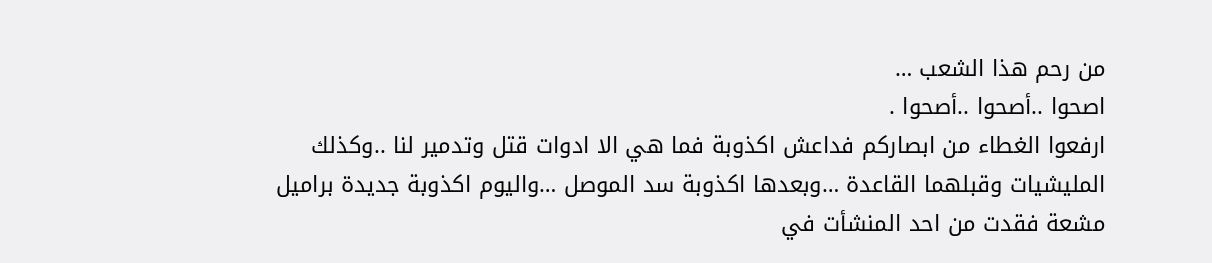من رحم هذا الشعب …
اصحوا ..أصحوا ..أصحوا .
ارفعوا الغطاء من ابصاركم فداعش اكذوبة فما هي الا ادوات قتل وتدمير لنا ..وكذلك المليشيات وقبلهما القاعدة …وبعدها اكذوبة سد الموصل …واليوم اكذوبة جديدة براميل مشعة فقدت من احد المنشأت في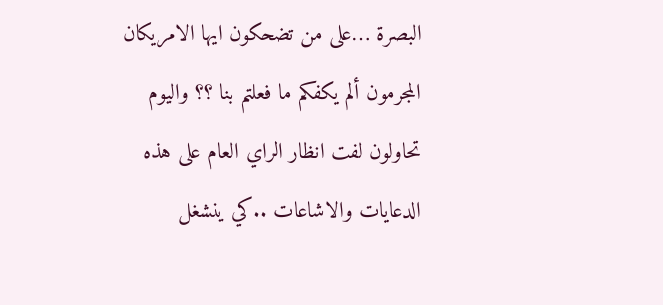البصرة …على من تضحكون ايها الامريكان المجرمون ألم يكفكم ما فعلتم بنا ؟؟ واليوم تحاولون لفت انظار الراي العام على هذه الدعايات والاشاعات ..كي ينشغل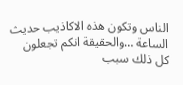الناس وتكون هذه الاكاذيب حديث الساعة …والحقيقة انكم تجعلون كل ذلك سبب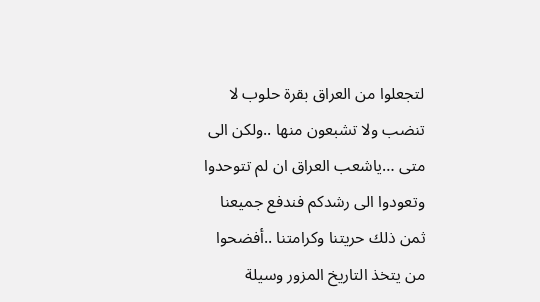لتجعلوا من العراق بقرة حلوب لا تنضب ولا تشبعون منها ..ولكن الى متى …ياشعب العراق ان لم تتوحدوا وتعودوا الى رشدكم فندفع جميعنا ثمن ذلك حريتنا وكرامتنا ..أفضحوا من يتخذ التاريخ المزور وسيلة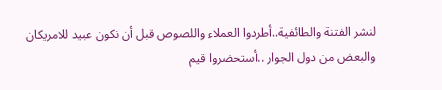لنشر الفتنة والطائفية..أطردوا العملاء واللصوص قبل أن نكون عبيد للامريكان والبعض من دول الجوار ..أستحضروا قيم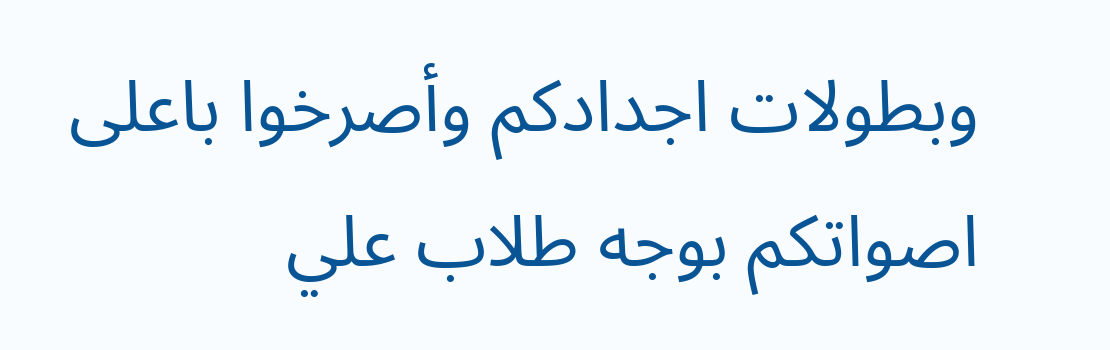وبطولات اجدادكم وأصرخوا باعلى اصواتكم بوجه طلاب علي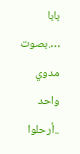بابا ….بصوت مدوي واحد ..أرحلوا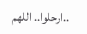..ارحلوا.. اللهم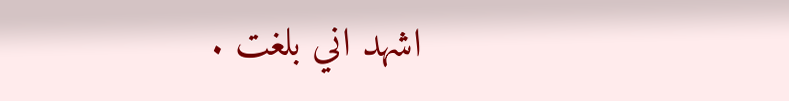اشهد اني بلغت .